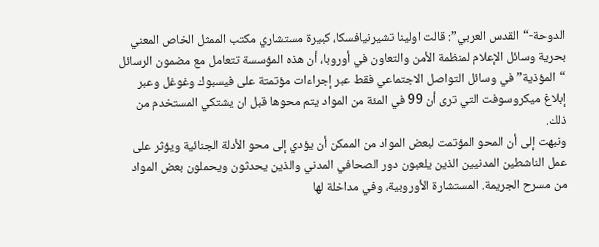الدوحة-“القدس العربي”: قالت اولينا تشيرنيافسكا، كبيرة مستشاري مكتب الممثل الخاص المعني بحرية وسائل الإعلام لمنظمة الأمن والتعاون في أوروبا، أن هذه المؤسسة تتعامل مع مضمون الرسائل “المؤذية” في وسائل التواصل الاجتماعي فقط عبر إجراءات مؤتمتة على فيسبوك وغوغل وعبر إبلاغ ميكروسوفت التي ترى أن 99 في المئة من المواد يتم محوها قبل ان يشتكي المستخدم من ذلك.
ونبهت إلى أن المحو المؤتمت لبعض المواد من الممكن أن يؤدي إلى محو الأدلة الجنائية ويؤثر على عمل الناشطين المدنيين الذين يلعبون دور الصحافي المدني والذين يحدثون ويحملون بعض المواد من مسرح الجريمة. المستشارة الأوروبية، وفي مداخلة لها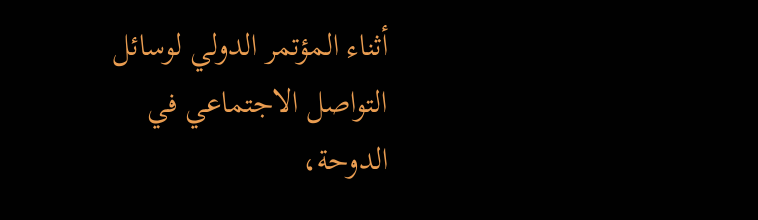أثناء المؤتمر الدولي لوسائل التواصل الاجتماعي في الدوحة،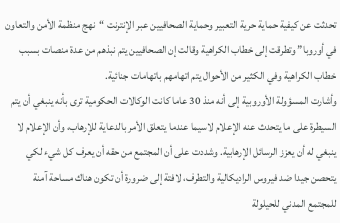تحدثت عن كيفية حماية حرية التعبير وحماية الصحافيين عبر الإنترنت “نهج منظمة الأمن والتعاون في أوروبا” وتطرقت إلى خطاب الكراهية وقالت إن الصحافيين يتم نبذهم من عدة منصات بسبب خطاب الكراهية وفي الكثير من الأحوال يتم اتهامهم باتهامات جنائية.
وأشارت المسؤولة الأوروبية إلى أنه منذ 30 عاما كانت الوكالات الحكومية ترى بأنه ينبغي أن يتم السيطرة على ما يتحدث عنه الإعلام لاسيما عندما يتعلق الأمر بالدعاية للإرهاب، وأن الإعلام لا ينبغي له أن يعزز الرسائل الإرهابية. وشددت على أن المجتمع من حقه أن يعرف كل شيء لكي يتحصن جيدا ضد فيروس الراديكالية والتطرف، لافتة إلى ضرورة أن تكون هناك مساحة آمنة للمجتمع المدني للحيلولة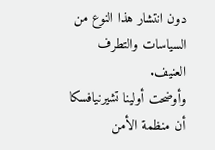دون انتشار هذا النوع من السياسات والتطرف العنيف.
وأوضحت أولينا تشيرنيافسكا أن منظمة الأمن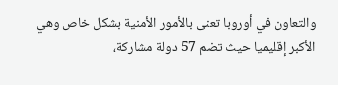والتعاون في أوروبا تعنى بالأمور الأمنية بشكل خاص وهي الأكبر إقليميا حيث تضم 57 دولة مشاركة،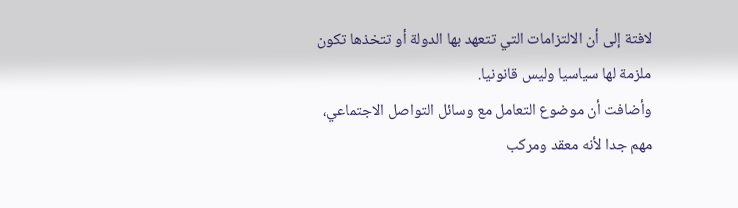لافتة إلى أن الالتزامات التي تتعهد بها الدولة أو تتخذها تكون ملزمة لها سياسيا وليس قانونيا.
وأضافت أن موضوع التعامل مع وسائل التواصل الاجتماعي، مهم جدا لأنه معقد ومركب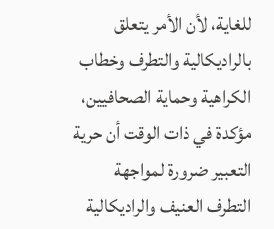للغاية، لأن الأمر يتعلق بالراديكالية والتطرف وخطاب الكراهية وحماية الصحافيين، مؤكدة في ذات الوقت أن حرية التعبير ضرورة لمواجهة التطرف العنيف والراديكالية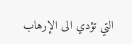التي تؤدي الى الإرهاب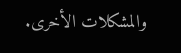والمشكلات الأخرى.